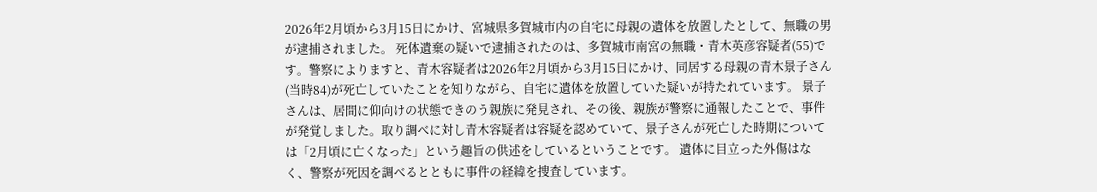2026年2月頃から3月15日にかけ、宮城県多賀城市内の自宅に母親の遺体を放置したとして、無職の男が逮捕されました。 死体遺棄の疑いで逮捕されたのは、多賀城市南宮の無職・青木英彦容疑者(55)です。警察によりますと、青木容疑者は2026年2月頃から3月15日にかけ、同居する母親の青木景子さん(当時84)が死亡していたことを知りながら、自宅に遺体を放置していた疑いが持たれています。 景子さんは、居間に仰向けの状態できのう親族に発見され、その後、親族が警察に通報したことで、事件が発覚しました。取り調べに対し青木容疑者は容疑を認めていて、景子さんが死亡した時期については「2月頃に亡くなった」という趣旨の供述をしているということです。 遺体に目立った外傷はなく、警察が死因を調べるとともに事件の経緯を捜査しています。